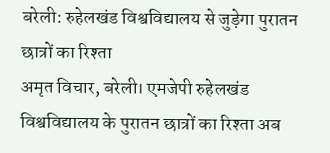बरेली: रुहेलखंड विश्वविद्यालय से जुड़ेगा पुरातन छात्रों का रिश्ता
अमृत विचार, बरेली। एमजेपी रुहेलखंड विश्वविद्यालय के पुरातन छात्रों का रिश्ता अब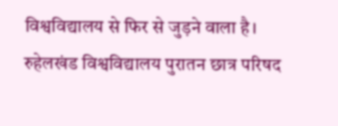विश्वविद्यालय से फिर से जुड़ने वाला है। रुहेलखंड विश्वविद्यालय पुरातन छात्र परिषद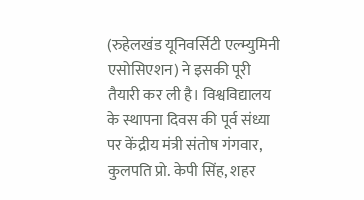(रुहेलखंड यूनिवर्सिटी एल्म्युमिनी एसोसिएशन) ने इसकी पूरी तैयारी कर ली है। विश्वविद्यालय के स्थापना दिवस की पूर्व संध्या पर केंद्रीय मंत्री संतोष गंगवार, कुलपति प्रो. केपी सिंह, शहर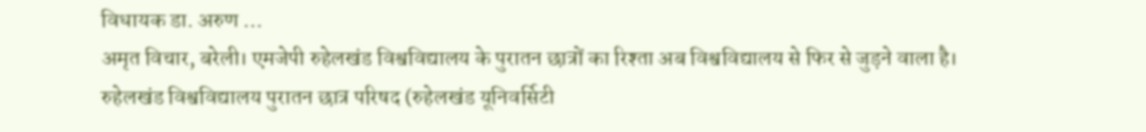विधायक डा. अरुण …
अमृत विचार, बरेली। एमजेपी रुहेलखंड विश्वविद्यालय के पुरातन छात्रों का रिश्ता अब विश्वविद्यालय से फिर से जुड़ने वाला है। रुहेलखंड विश्वविद्यालय पुरातन छात्र परिषद (रुहेलखंड यूनिवर्सिटी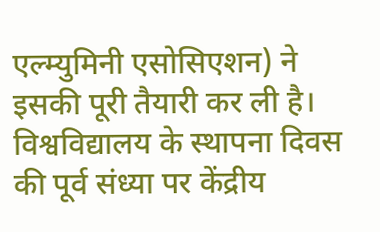एल्म्युमिनी एसोसिएशन) ने इसकी पूरी तैयारी कर ली है। विश्वविद्यालय के स्थापना दिवस की पूर्व संध्या पर केंद्रीय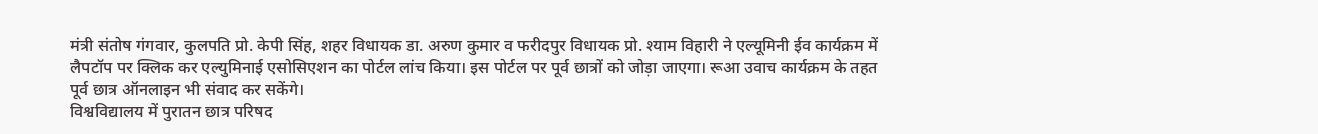मंत्री संतोष गंगवार, कुलपति प्रो. केपी सिंह, शहर विधायक डा. अरुण कुमार व फरीदपुर विधायक प्रो. श्याम विहारी ने एल्यूमिनी ईव कार्यक्रम में लैपटॉप पर क्लिक कर एल्युमिनाई एसोसिएशन का पोर्टल लांच किया। इस पोर्टल पर पूर्व छात्रों को जोड़ा जाएगा। रूआ उवाच कार्यक्रम के तहत पूर्व छात्र ऑनलाइन भी संवाद कर सकेंगे।
विश्वविद्यालय में पुरातन छात्र परिषद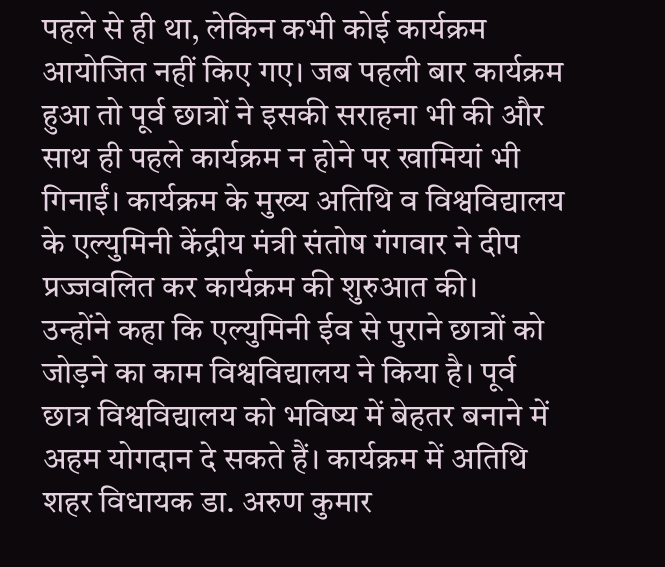पहले से ही था, लेकिन कभी कोई कार्यक्रम आयोजित नहीं किए गए। जब पहली बार कार्यक्रम हुआ तो पूर्व छात्रों ने इसकी सराहना भी की और साथ ही पहले कार्यक्रम न होने पर खामियां भी गिनाईं। कार्यक्रम के मुख्य अतिथि व विश्वविद्यालय के एल्युमिनी केंद्रीय मंत्री संतोष गंगवार ने दीप प्रज्जवलित कर कार्यक्रम की शुरुआत की।
उन्होंने कहा कि एल्युमिनी ईव से पुराने छात्रों को जोड़ने का काम विश्वविद्यालय ने किया है। पूर्व छात्र विश्वविद्यालय को भविष्य में बेहतर बनाने में अहम योगदान दे सकते हैं। कार्यक्रम में अतिथि शहर विधायक डा. अरुण कुमार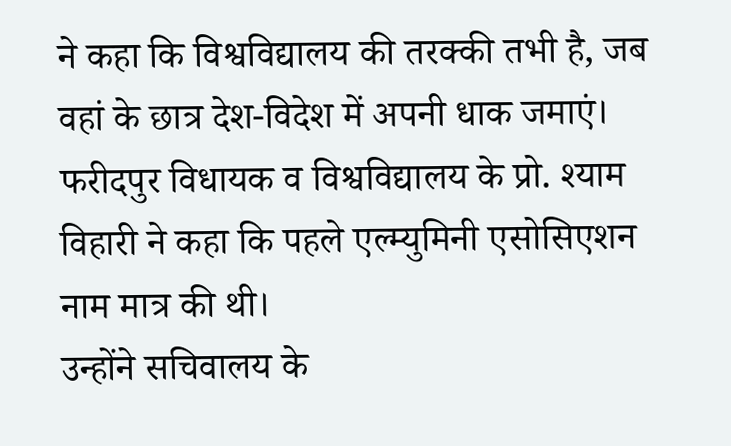ने कहा कि विश्वविद्यालय की तरक्की तभी है, जब वहां के छात्र देश-विदेश में अपनी धाक जमाएं। फरीदपुर विधायक व विश्वविद्यालय के प्रो. श्याम विहारी ने कहा कि पहले एल्म्युमिनी एसोसिएशन नाम मात्र की थी।
उन्होंने सचिवालय के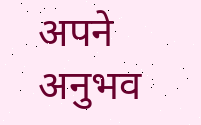अपने अनुभव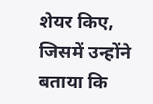शेयर किए, जिसमें उन्होंने बताया कि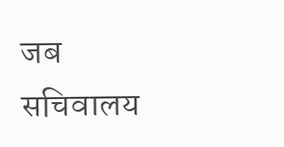जब सचिवालय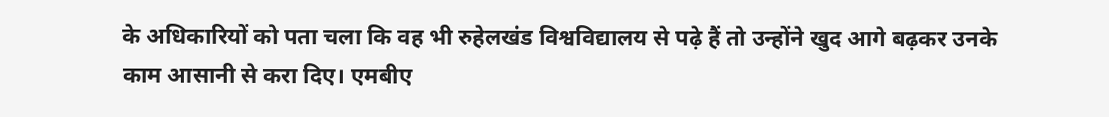के अधिकारियों को पता चला कि वह भी रुहेलखंड विश्वविद्यालय से पढ़े हैं तो उन्होंने खुद आगे बढ़कर उनके काम आसानी से करा दिए। एमबीए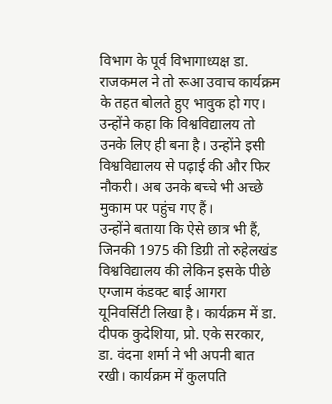विभाग के पूर्व विभागाध्यक्ष डा. राजकमल ने तो रूआ उवाच कार्यक्रम के तहत बोलते हुए भावुक हो गए। उन्होंने कहा कि विश्वविद्यालय तो उनके लिए ही बना है। उन्होंने इसी विश्वविद्यालय से पढ़ाई की और फिर नौकरी। अब उनके बच्चे भी अच्छे मुकाम पर पहुंच गए हैं।
उन्होंने बताया कि ऐसे छात्र भी हैं, जिनकी 1975 की डिग्री तो रुहेलखंड विश्वविद्यालय की लेकिन इसके पीछे एग्जाम कंडक्ट बाई आगरा यूनिवर्सिटी लिखा है। कार्यक्रम में डा. दीपक कुदेशिया, प्रो. एके सरकार, डा. वंदना शर्मा ने भी अपनी बात रखी। कार्यक्रम में कुलपति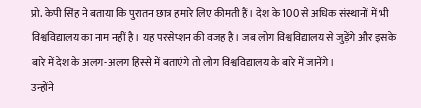प्रो. केपी सिंह ने बताया कि पुरातन छात्र हमारे लिए कीमती हैं। देश के 100 से अधिक संस्थानों में भी विश्वविद्यालय का नाम नहीं है। यह परसेप्शन की वजह है। जब लोग विश्वविद्यालय से जुड़ेंगे और इसके बारे में देश के अलग-अलग हिस्से में बताएंगे तो लोग विश्वविद्यालय के बारे में जानेंगे।
उन्होंने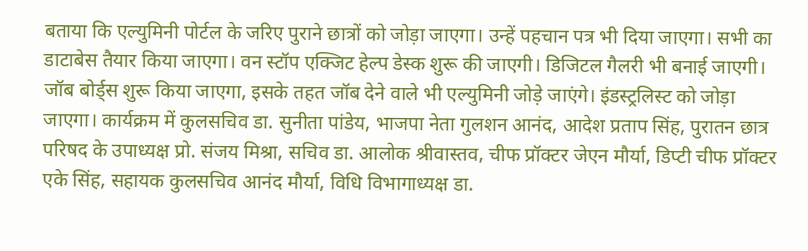बताया कि एल्युमिनी पोर्टल के जरिए पुराने छात्रों को जोड़ा जाएगा। उन्हें पहचान पत्र भी दिया जाएगा। सभी का डाटाबेस तैयार किया जाएगा। वन स्टॉप एक्जिट हेल्प डेस्क शुरू की जाएगी। डिजिटल गैलरी भी बनाई जाएगी। जॉब बोर्ड्स शुरू किया जाएगा, इसके तहत जॉब देने वाले भी एल्युमिनी जोड़े जाएंगे। इंडस्ट्रलिस्ट को जोड़ा जाएगा। कार्यक्रम में कुलसचिव डा. सुनीता पांडेय, भाजपा नेता गुलशन आनंद, आदेश प्रताप सिंह, पुरातन छात्र परिषद के उपाध्यक्ष प्रो. संजय मिश्रा, सचिव डा. आलोक श्रीवास्तव, चीफ प्रॉक्टर जेएन मौर्या, डिप्टी चीफ प्रॉक्टर एके सिंह, सहायक कुलसचिव आनंद मौर्या, विधि विभागाध्यक्ष डा.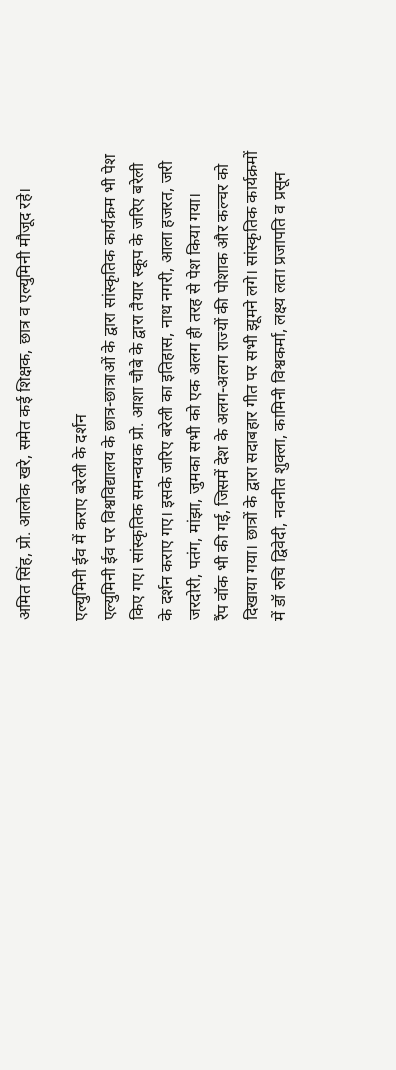अमित सिंह, प्रो. आलोक खरे, समेत कई शिक्षक, छात्र व एल्युमिनी मौजूद रहे।

एल्युमिनी ईव में कराए बरेली के दर्शन
एल्युमिनी ईव पर विश्वविद्यालय के छात्र-छात्राओं के द्वारा सांस्कृतिक कार्यक्रम भी पेश किए गए। सांस्कृतिक समन्वयक प्रो. आशा चौबे के द्वारा तैयार स्कूप के जरिए बरेली के दर्शन कराए गए। इसके जरिए बरेली का इतिहास, नाथ नगरी, आला हजरत, जरी जरदोरी, पतंग, मांझा, जुमका सभी को एक अलग ही तरह से पेश किया गया।
रैंप वॉक भी की गई, जिसमें देश के अलग-अलग राज्यों की पोशाक और कल्चर को दिखाया गया। छात्रों के द्वारा सदाबहार गीत पर सभी झूमने लगे। सांस्कृतिक कार्यक्रमों में डॉ रुचि द्विवेदी, नवनीत शुक्ला, कामिनी विश्वकर्मा, लक्ष्य लता प्रजापति व प्रसून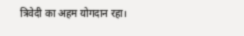त्रिवेदी का अहम योगदान रहा।